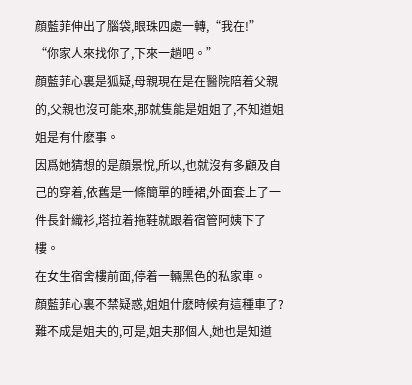顔藍菲伸出了腦袋,眼珠四處一轉,“我在!”
“你家人來找你了,下來一趟吧。”
顔藍菲心裏是狐疑,母親現在是在醫院陪着父親的,父親也沒可能來,那就隻能是姐姐了,不知道姐姐是有什麽事。
因爲她猜想的是顔景悅,所以,也就沒有多顧及自己的穿着,依舊是一條簡單的睡裙,外面套上了一件長針織衫,塔拉着拖鞋就跟着宿管阿姨下了樓。
在女生宿舍樓前面,停着一輛黑色的私家車。
顔藍菲心裏不禁疑惑,姐姐什麽時候有這種車了?難不成是姐夫的,可是,姐夫那個人,她也是知道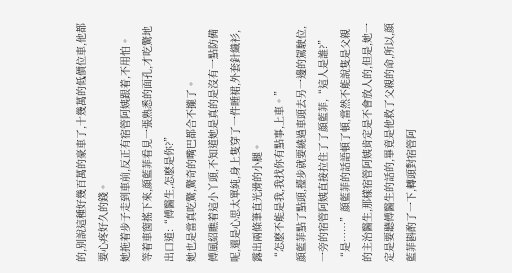的,别說這種好幾百萬的豪車了,十幾萬的低價位車,他都要心疼好久的錢。
她拖着步子走到車前,反正有宿管阿姨跟着,不用怕。
等着車窗搖下來,顔藍菲看見一張熟悉的面孔,才吃驚地出口道:“傅醫生,怎麽是你?”
她也是當真吃驚,驚奇的嘴巴都合不攏了。
傅風紹瞧着這小丫頭,不知道她是真的是沒有一點防備呢,還是心思太單純,身上隻穿了一件睡裙,外套針織衫,露出兩條筆直光滑的小腿。
“怎麽不能是我,我找你有點事,上車。”
顔藍菲點了點頭,擡步就要繞過車頭去另一邊的駕駛位,一旁的宿管阿姨直接拉住了了顔藍菲,“這人是誰?”
“是……”顔藍菲的話語頓了頓,當然不能說隻是父親的主治醫生,那樣宿管阿姨肯定是不會放人的,但是,她一定是要聽傅醫生的話的,畢竟是他救了父親的命,所以,顔藍菲斟酌了一下,轉頭對宿管阿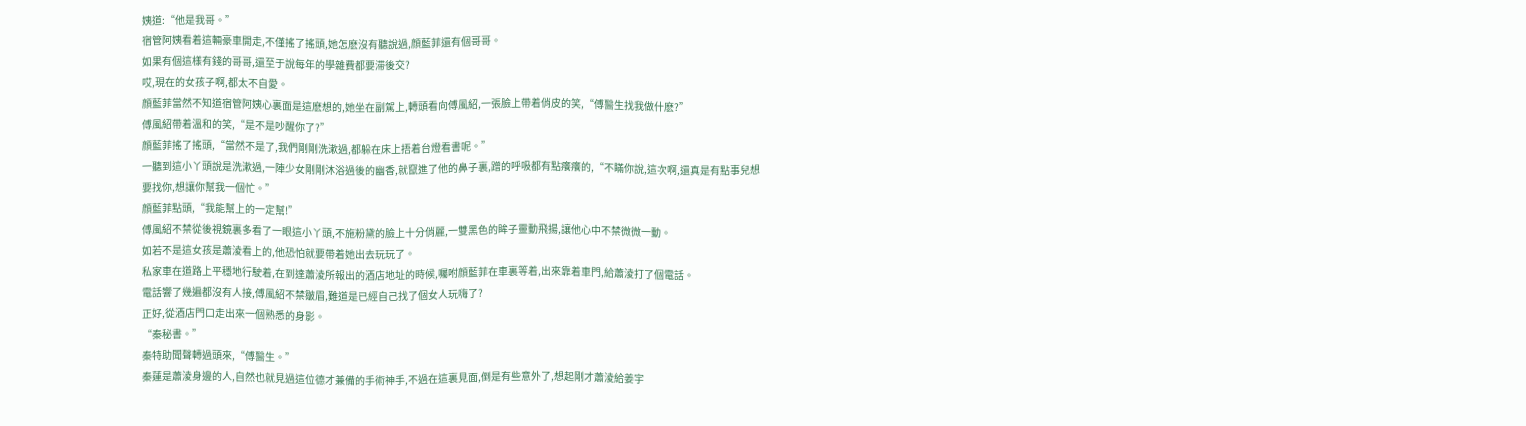姨道:“他是我哥。”
宿管阿姨看着這輛豪車開走,不僅搖了搖頭,她怎麽沒有聽說過,顔藍菲還有個哥哥。
如果有個這樣有錢的哥哥,還至于說每年的學雜費都要滞後交?
哎,現在的女孩子啊,都太不自愛。
顔藍菲當然不知道宿管阿姨心裏面是這麽想的,她坐在副駕上,轉頭看向傅風紹,一張臉上帶着俏皮的笑,“傅醫生找我做什麽?”
傅風紹帶着溫和的笑,“是不是吵醒你了?”
顔藍菲搖了搖頭,“當然不是了,我們剛剛洗漱過,都躲在床上捂着台燈看書呢。”
一聽到這小丫頭說是洗漱過,一陣少女剛剛沐浴過後的幽香,就竄進了他的鼻子裏,蹭的呼吸都有點癢癢的,“不瞞你說,這次啊,還真是有點事兒想要找你,想讓你幫我一個忙。”
顔藍菲點頭,“我能幫上的一定幫!”
傅風紹不禁從後視鏡裏多看了一眼這小丫頭,不施粉黛的臉上十分俏麗,一雙黑色的眸子靈動飛揚,讓他心中不禁微微一動。
如若不是這女孩是蕭淩看上的,他恐怕就要帶着她出去玩玩了。
私家車在道路上平穩地行駛着,在到達蕭淩所報出的酒店地址的時候,囑咐顔藍菲在車裏等着,出來靠着車門,給蕭淩打了個電話。
電話響了幾遍都沒有人接,傅風紹不禁皺眉,難道是已經自己找了個女人玩嗨了?
正好,從酒店門口走出來一個熟悉的身影。
“秦秘書。”
秦特助聞聲轉過頭來,“傅醫生。”
秦蓮是蕭淩身邊的人,自然也就見過這位德才兼備的手術神手,不過在這裏見面,倒是有些意外了,想起剛才蕭淩給姜宇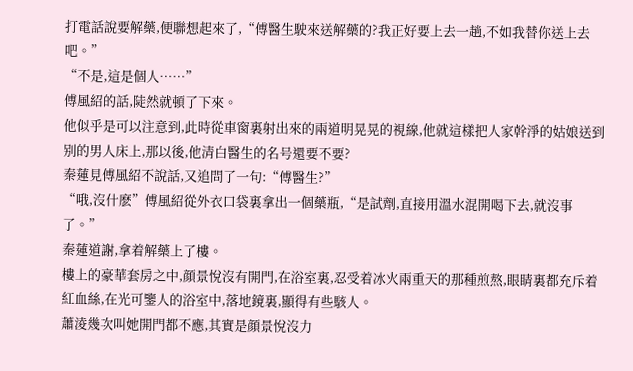打電話說要解藥,便聯想起來了,“傅醫生駛來送解藥的?我正好要上去一趟,不如我替你送上去吧。”
“不是,這是個人……”
傅風紹的話,陡然就頓了下來。
他似乎是可以注意到,此時從車窗裏射出來的兩道明晃晃的視線,他就這樣把人家幹淨的姑娘送到别的男人床上,那以後,他清白醫生的名号還要不要?
秦蓮見傅風紹不說話,又追問了一句:“傅醫生?”
“哦,沒什麽”傅風紹從外衣口袋裏拿出一個藥瓶,“是試劑,直接用溫水混開喝下去,就沒事了。”
秦蓮道謝,拿着解藥上了樓。
樓上的豪華套房之中,顔景悅沒有開門,在浴室裏,忍受着冰火兩重天的那種煎熬,眼睛裏都充斥着紅血絲,在光可鑒人的浴室中,落地鏡裏,顯得有些駭人。
蕭淩幾次叫她開門都不應,其實是顔景悅沒力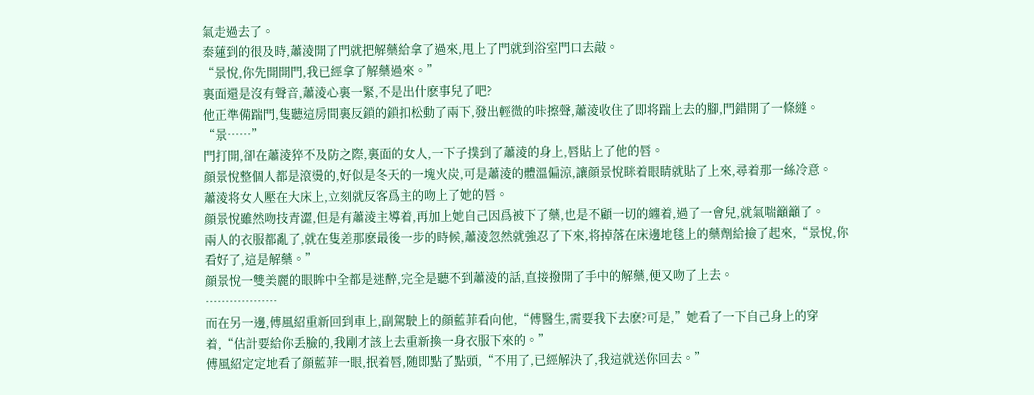氣走過去了。
秦蓮到的很及時,蕭淩開了門就把解藥給拿了過來,甩上了門就到浴室門口去敲。
“景悅,你先開開門,我已經拿了解藥過來。”
裏面還是沒有聲音,蕭淩心裏一緊,不是出什麽事兒了吧?
他正準備踹門,隻聽這房間裏反鎖的鎖扣松動了兩下,發出輕微的咔擦聲,蕭淩收住了即将踹上去的腳,門錯開了一條縫。
“景……”
門打開,卻在蕭淩猝不及防之際,裏面的女人,一下子撲到了蕭淩的身上,唇貼上了他的唇。
顔景悅整個人都是滾燙的,好似是冬天的一塊火炭,可是蕭淩的體溫偏涼,讓顔景悅眯着眼睛就貼了上來,尋着那一絲冷意。
蕭淩将女人壓在大床上,立刻就反客爲主的吻上了她的唇。
顔景悅雖然吻技青澀,但是有蕭淩主導着,再加上她自己因爲被下了藥,也是不顧一切的纏着,過了一會兒,就氣喘籲籲了。
兩人的衣服都亂了,就在隻差那麽最後一步的時候,蕭淩忽然就強忍了下來,将掉落在床邊地毯上的藥劑給撿了起來,“景悅,你看好了,這是解藥。”
顔景悅一雙美麗的眼眸中全都是迷醉,完全是聽不到蕭淩的話,直接撥開了手中的解藥,便又吻了上去。
………………
而在另一邊,傅風紹重新回到車上,副駕駛上的顔藍菲看向他,“傅醫生,需要我下去麽?可是,”她看了一下自己身上的穿着,“估計要給你丢臉的,我剛才該上去重新換一身衣服下來的。”
傅風紹定定地看了顔藍菲一眼,抿着唇,随即點了點頭,“不用了,已經解決了,我這就送你回去。”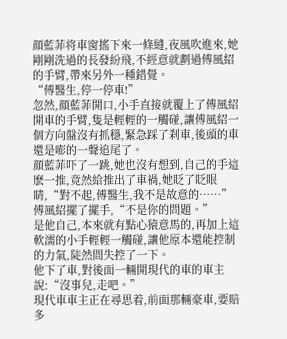顔藍菲将車窗搖下來一條縫,夜風吹進來,她剛剛洗過的長發紛飛,不經意就劃過傅風紹的手臂,帶來另外一種錯覺。
“傅醫生,停一停車!”
忽然,顔藍菲開口,小手直接就覆上了傅風紹開車的手臂,隻是輕輕的一觸碰,讓傅風紹一個方向盤沒有抓穩,緊急踩了刹車,後頭的車還是嘭的一聲追尾了。
顔藍菲吓了一跳,她也沒有想到,自己的手這麽一推,竟然給推出了車禍,她眨了眨眼睛,“對不起,傅醫生,我不是故意的……”
傅風紹擺了擺手,“不是你的問題。”
是他自己,本來就有點心猿意馬的,再加上這軟濡的小手輕輕一觸碰,讓他原本還能控制的力氣,陡然間失控了一下。
他下了車,對後面一輛開現代的車的車主說:“沒事兒,走吧。”
現代車車主正在尋思着,前面那輛豪車,要賠多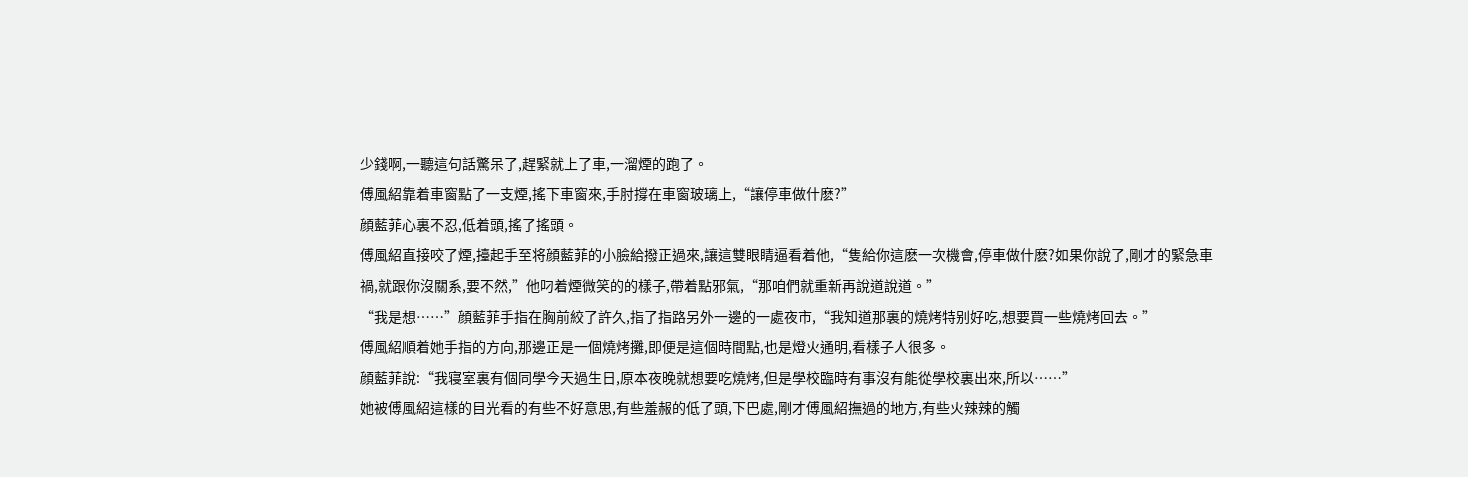少錢啊,一聽這句話驚呆了,趕緊就上了車,一溜煙的跑了。
傅風紹靠着車窗點了一支煙,搖下車窗來,手肘撐在車窗玻璃上,“讓停車做什麽?”
顔藍菲心裏不忍,低着頭,搖了搖頭。
傅風紹直接咬了煙,擡起手至将顔藍菲的小臉給撥正過來,讓這雙眼睛逼看着他,“隻給你這麽一次機會,停車做什麽?如果你說了,剛才的緊急車禍,就跟你沒關系,要不然,”他叼着煙微笑的的樣子,帶着點邪氣,“那咱們就重新再說道說道。”
“我是想……”顔藍菲手指在胸前絞了許久,指了指路另外一邊的一處夜市,“我知道那裏的燒烤特别好吃,想要買一些燒烤回去。”
傅風紹順着她手指的方向,那邊正是一個燒烤攤,即便是這個時間點,也是燈火通明,看樣子人很多。
顔藍菲說:“我寝室裏有個同學今天過生日,原本夜晚就想要吃燒烤,但是學校臨時有事沒有能從學校裏出來,所以……”
她被傅風紹這樣的目光看的有些不好意思,有些羞赧的低了頭,下巴處,剛才傅風紹撫過的地方,有些火辣辣的觸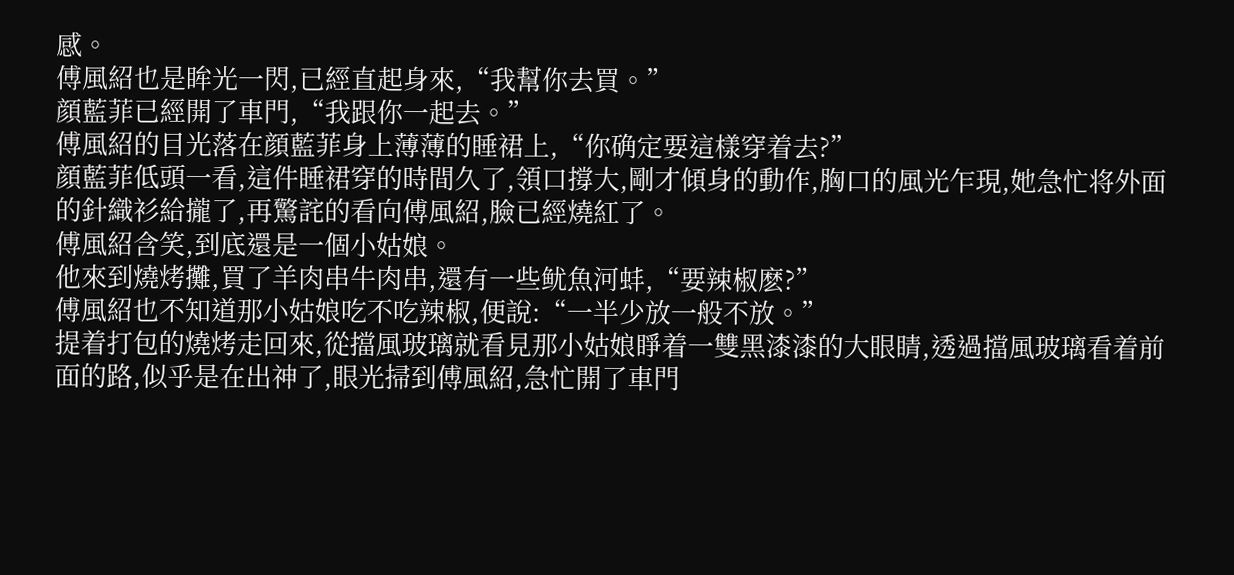感。
傅風紹也是眸光一閃,已經直起身來,“我幫你去買。”
顔藍菲已經開了車門,“我跟你一起去。”
傅風紹的目光落在顔藍菲身上薄薄的睡裙上,“你确定要這樣穿着去?”
顔藍菲低頭一看,這件睡裙穿的時間久了,領口撐大,剛才傾身的動作,胸口的風光乍現,她急忙将外面的針織衫給攏了,再驚詫的看向傅風紹,臉已經燒紅了。
傅風紹含笑,到底還是一個小姑娘。
他來到燒烤攤,買了羊肉串牛肉串,還有一些鱿魚河蚌,“要辣椒麽?”
傅風紹也不知道那小姑娘吃不吃辣椒,便說:“一半少放一般不放。”
提着打包的燒烤走回來,從擋風玻璃就看見那小姑娘睜着一雙黑漆漆的大眼睛,透過擋風玻璃看着前面的路,似乎是在出神了,眼光掃到傅風紹,急忙開了車門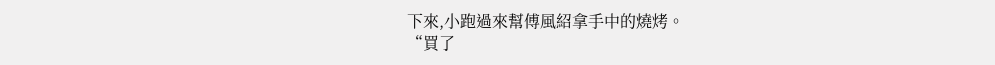下來,小跑過來幫傅風紹拿手中的燒烤。
“買了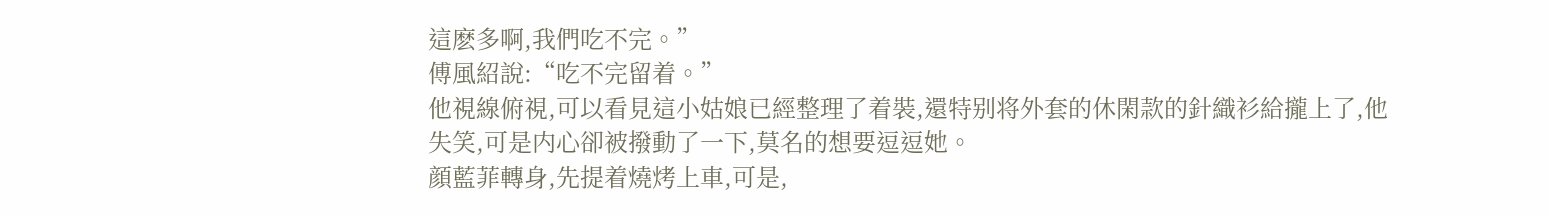這麽多啊,我們吃不完。”
傅風紹說:“吃不完留着。”
他視線俯視,可以看見這小姑娘已經整理了着裝,還特别将外套的休閑款的針織衫給攏上了,他失笑,可是内心卻被撥動了一下,莫名的想要逗逗她。
顔藍菲轉身,先提着燒烤上車,可是,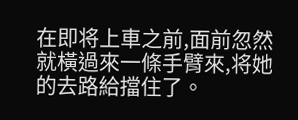在即将上車之前,面前忽然就橫過來一條手臂來,将她的去路給擋住了。